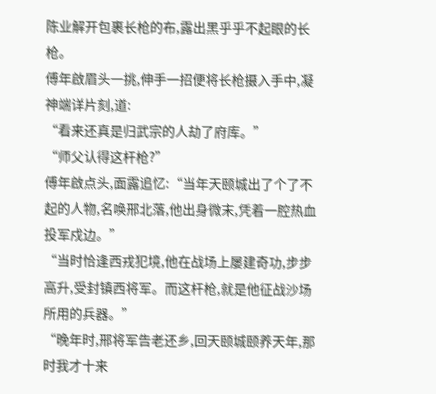陈业解开包裹长枪的布,露出黑乎乎不起眼的长枪。
傅年啟眉头一挑,伸手一招便将长枪摄入手中,凝神端详片刻,道:
“看来还真是归武宗的人劫了府库。”
“师父认得这杆枪?”
傅年啟点头,面露追忆:“当年天颐城出了个了不起的人物,名唤邢北落,他出身微末,凭着一腔热血投军戍边。”
“当时恰逢西戎犯境,他在战场上屡建奇功,步步高升,受封镇西将军。而这杆枪,就是他征战沙场所用的兵器。”
“晚年时,邢将军告老还乡,回天颐城颐养天年,那时我才十来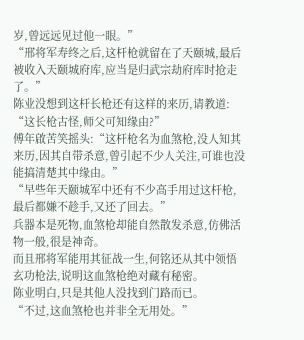岁,曾远远见过他一眼。”
“邢将军寿终之后,这杆枪就留在了天颐城,最后被收入天颐城府库,应当是归武宗劫府库时抢走了。”
陈业没想到这杆长枪还有这样的来历,请教道:
“这长枪古怪,师父可知缘由?”
傅年啟苦笑摇头:“这杆枪名为血煞枪,没人知其来历,因其自带杀意,曾引起不少人关注,可谁也没能搞清楚其中缘由。”
“早些年天颐城军中还有不少高手用过这杆枪,最后都嫌不趁手,又还了回去。”
兵器本是死物,血煞枪却能自然散发杀意,仿佛活物一般,很是神奇。
而且邢将军能用其征战一生,何铭还从其中领悟玄功枪法,说明这血煞枪绝对藏有秘密。
陈业明白,只是其他人没找到门路而已。
“不过,这血煞枪也并非全无用处。”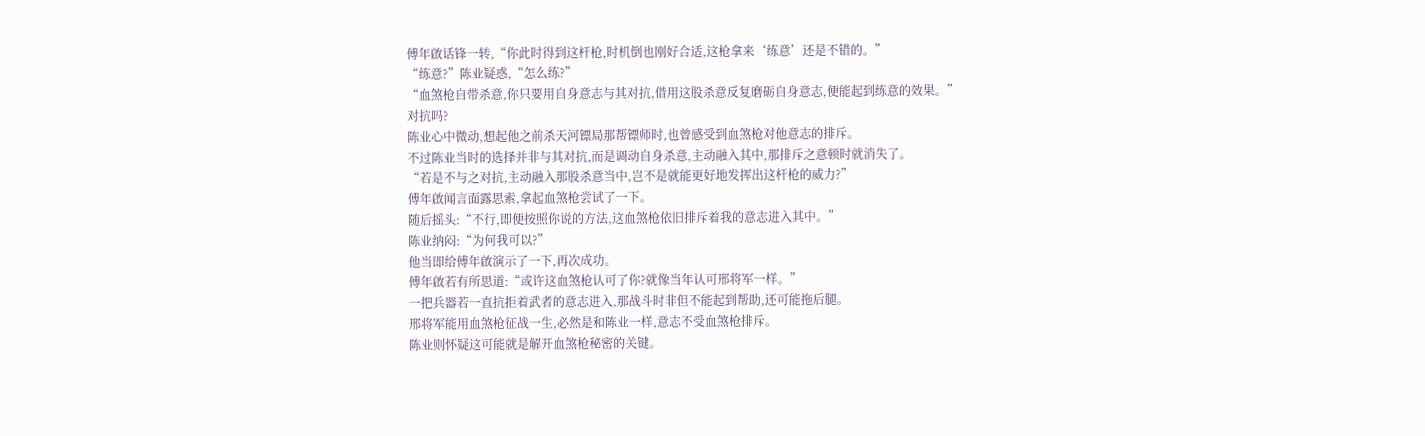傅年啟话锋一转,“你此时得到这杆枪,时机倒也刚好合适,这枪拿来‘练意’还是不错的。”
“练意?”陈业疑惑,“怎么练?”
“血煞枪自带杀意,你只要用自身意志与其对抗,借用这股杀意反复磨砺自身意志,便能起到练意的效果。”
对抗吗?
陈业心中微动,想起他之前杀天河镖局那帮镖师时,也曾感受到血煞枪对他意志的排斥。
不过陈业当时的选择并非与其对抗,而是调动自身杀意,主动融入其中,那排斥之意顿时就消失了。
“若是不与之对抗,主动融入那股杀意当中,岂不是就能更好地发挥出这杆枪的威力?”
傅年啟闻言面露思索,拿起血煞枪尝试了一下。
随后摇头:“不行,即便按照你说的方法,这血煞枪依旧排斥着我的意志进入其中。”
陈业纳闷:“为何我可以?”
他当即给傅年啟演示了一下,再次成功。
傅年啟若有所思道:“或许这血煞枪认可了你?就像当年认可邢将军一样。”
一把兵器若一直抗拒着武者的意志进入,那战斗时非但不能起到帮助,还可能拖后腿。
邢将军能用血煞枪征战一生,必然是和陈业一样,意志不受血煞枪排斥。
陈业则怀疑这可能就是解开血煞枪秘密的关键。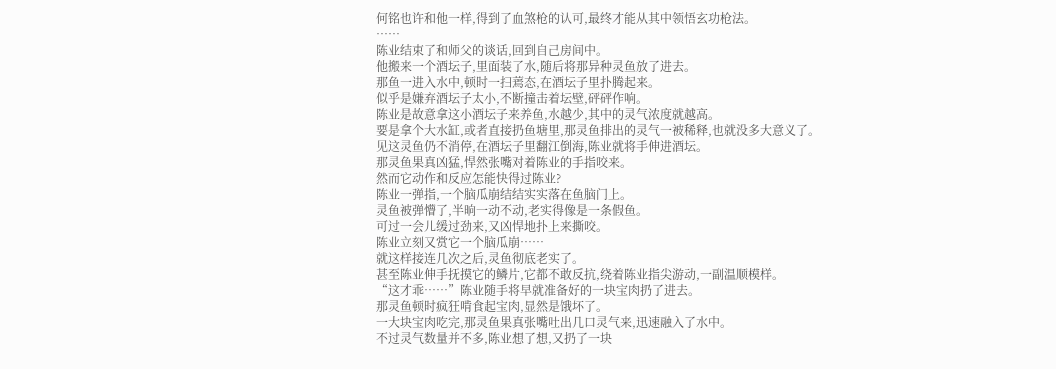何铭也许和他一样,得到了血煞枪的认可,最终才能从其中领悟玄功枪法。
……
陈业结束了和师父的谈话,回到自己房间中。
他搬来一个酒坛子,里面装了水,随后将那异种灵鱼放了进去。
那鱼一进入水中,顿时一扫蔫态,在酒坛子里扑腾起来。
似乎是嫌弃酒坛子太小,不断撞击着坛壁,砰砰作响。
陈业是故意拿这小酒坛子来养鱼,水越少,其中的灵气浓度就越高。
要是拿个大水缸,或者直接扔鱼塘里,那灵鱼排出的灵气一被稀释,也就没多大意义了。
见这灵鱼仍不消停,在酒坛子里翻江倒海,陈业就将手伸进酒坛。
那灵鱼果真凶猛,悍然张嘴对着陈业的手指咬来。
然而它动作和反应怎能快得过陈业?
陈业一弹指,一个脑瓜崩结结实实落在鱼脑门上。
灵鱼被弹懵了,半晌一动不动,老实得像是一条假鱼。
可过一会儿缓过劲来,又凶悍地扑上来撕咬。
陈业立刻又赏它一个脑瓜崩……
就这样接连几次之后,灵鱼彻底老实了。
甚至陈业伸手抚摸它的鳞片,它都不敢反抗,绕着陈业指尖游动,一副温顺模样。
“这才乖……”陈业随手将早就准备好的一块宝肉扔了进去。
那灵鱼顿时疯狂啃食起宝肉,显然是饿坏了。
一大块宝肉吃完,那灵鱼果真张嘴吐出几口灵气来,迅速融入了水中。
不过灵气数量并不多,陈业想了想,又扔了一块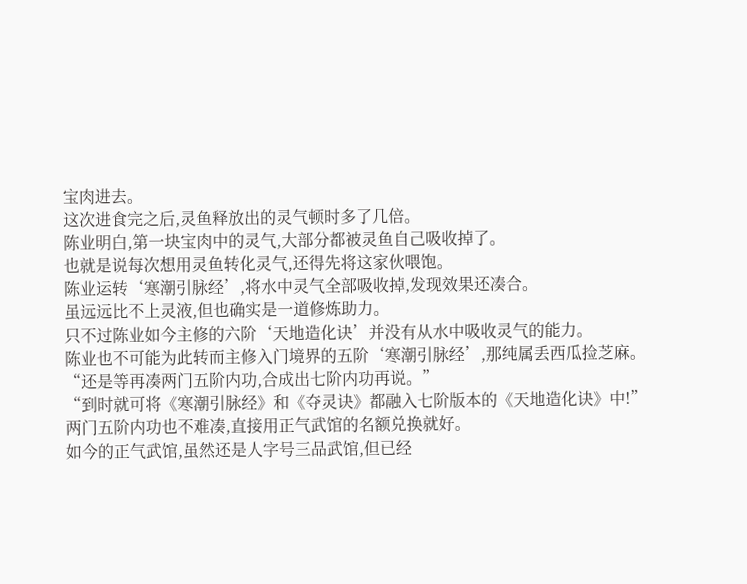宝肉进去。
这次进食完之后,灵鱼释放出的灵气顿时多了几倍。
陈业明白,第一块宝肉中的灵气,大部分都被灵鱼自己吸收掉了。
也就是说每次想用灵鱼转化灵气,还得先将这家伙喂饱。
陈业运转‘寒潮引脉经’,将水中灵气全部吸收掉,发现效果还凑合。
虽远远比不上灵液,但也确实是一道修炼助力。
只不过陈业如今主修的六阶‘天地造化诀’并没有从水中吸收灵气的能力。
陈业也不可能为此转而主修入门境界的五阶‘寒潮引脉经’,那纯属丢西瓜捡芝麻。
“还是等再凑两门五阶内功,合成出七阶内功再说。”
“到时就可将《寒潮引脉经》和《夺灵诀》都融入七阶版本的《天地造化诀》中!”
两门五阶内功也不难凑,直接用正气武馆的名额兑换就好。
如今的正气武馆,虽然还是人字号三品武馆,但已经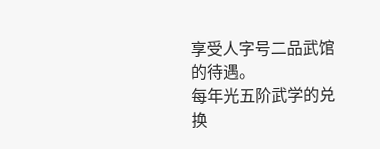享受人字号二品武馆的待遇。
每年光五阶武学的兑换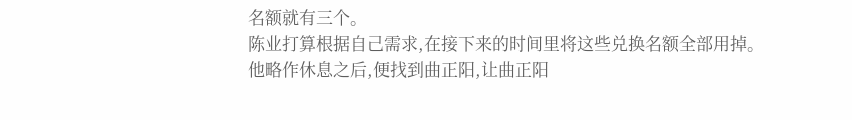名额就有三个。
陈业打算根据自己需求,在接下来的时间里将这些兑换名额全部用掉。
他略作休息之后,便找到曲正阳,让曲正阳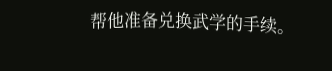帮他准备兑换武学的手续。